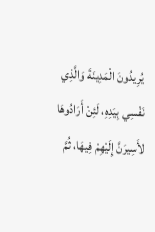يُرِيدُونَ الْمَدِينَةَ وَالَّذِي نَفْسِي بِيَدِهِ، لَئِنْ أَرَادُوهَا لأَسِيرَنَّ إِلَيْهِمْ فِيهَا، ثُمَّ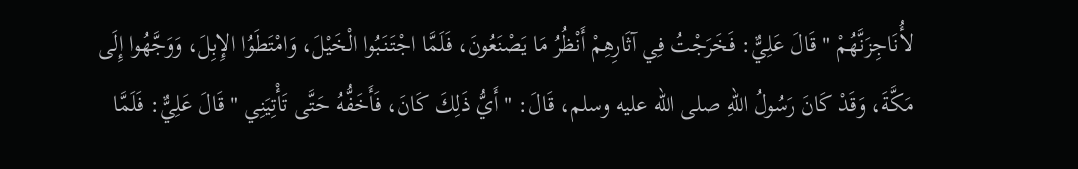لأُنَاجِزَنَّهُمْ " قَالَ عَلِيٌّ: فَخَرَجْتُ فِي آثَارِهِمْ أَنْظُرُ مَا يَصْنَعُونَ، فَلَمَّا اجْتَنَبُوا الْخَيْلَ، وَامْتَطَوُا الإِبِلَ، وَوَجَّهُوا إِلَى مَكَّةَ، وَقَدْ كَانَ رَسُولُ اللهِ صلى الله عليه وسلم، قَالَ: " أَيُّ ذَلِكَ كَانَ، فَأَخَفُّهُ حَتَّى تَأْتِيَنِي " قَالَ عَلِيٌّ: فَلَمَّا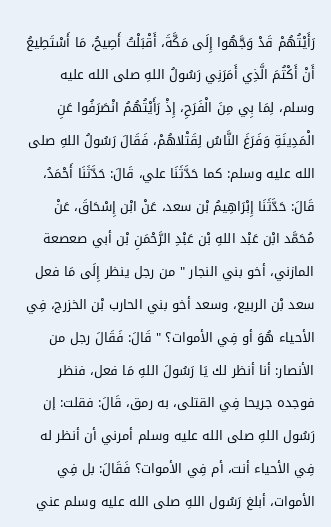رَأَيْتُهُمْ قَدْ وَجَّهُوا إِلَى مَكَّةَ، أَقْبَلْتُ أَصِيحُ، مَا أَسْتَطِيعُ أَنْ أَكْتُمَ الَّذِي أَمَرَنِي رَسُولُ اللهِ صلى الله عليه وسلم، لِمَا بِي مِنَ الْفَرَحِ، إِذْ رَأَيْتُهُمُ انْصَرَفُوا عَنِ الْمَدِينَةِ وَفَرَغَ النَّاسُ لِقَتْلاهُمْ، فَقَالَ رَسُولُ اللهِ صلى الله عليه وسلم: كما حَدَّثَنَا علي، قَالَ: حَدَّثَنَا أَحْمَدُ، قَالَ: حَدَّثَنَا إِبْرَاهِيمُ بْن سعد، عَنْ ابْن إِسْحَاقَ، عَنْ مُحَمَّد ابْن عَبْد اللهِ بْن عَبْدِ الرَّحْمَنِ بْن أبي صعصعة المازني، أخو بني النجار " من رجل ينظر إِلَى مَا فعل سعد بْن الربيع، وسعد أخو بني الحارب بْن الخزرج، فِي الأحياء هُوَ أو فِي الأموات؟ " قَالَ: فَقَالَ رجل من الأنصار: أنا أنظر لك يَا رَسُولَ اللهِ مَا فعل، فنظر فوجده جريحا فِي القتلى، به رمق، قَالَ: فقلت: إن رَسُول اللهِ صلى الله عليه وسلم أمرني أن أنظر له فِي الأحياء أنت، أم فِي الأموات؟ فَقَالَ: بل فِي الأموات، أبلغ رَسُول اللهِ صلى الله عليه وسلم عني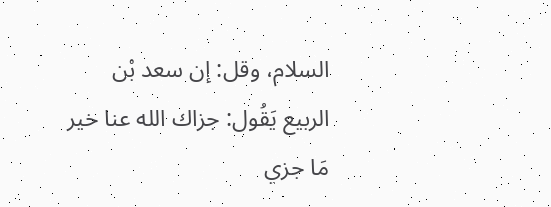السلام، وقل: إن سعد بْن الربيع يَقُول: جزاك الله عنا خير مَا جزي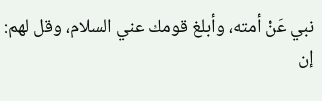نبي عَنْ أمته، وأبلغ قومك عني السلام، وقل لهم: إن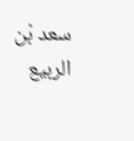سعد بْن الربيع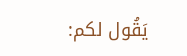يَقُول لكم: